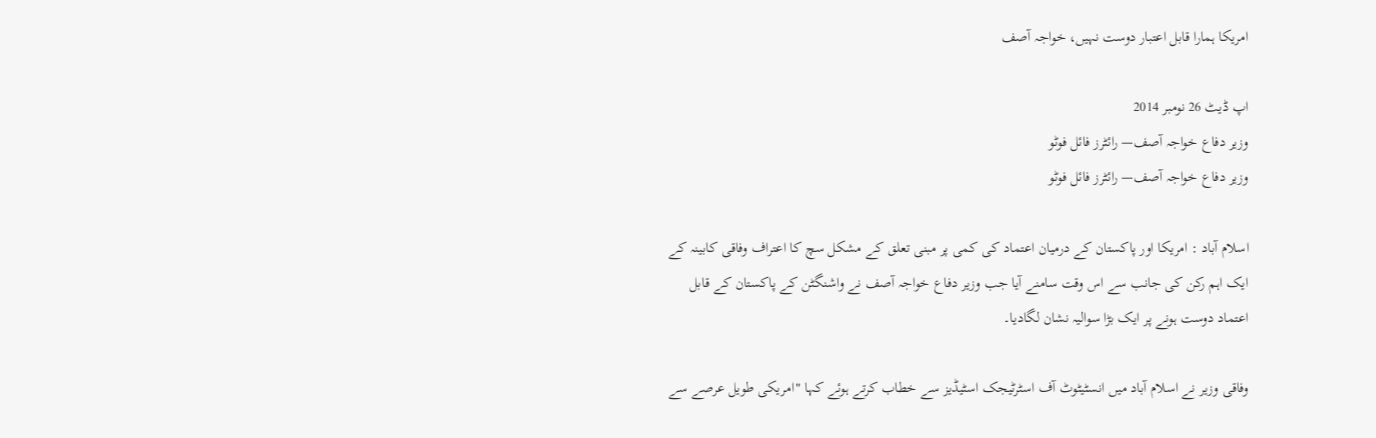امریکا ہمارا قابل اعتبار دوست نہیں، خواجہ آصف

اپ ڈیٹ 26 نومبر 2014
وزیر دفاع خواجہ آصف— رائٹرز فائل فوٹو
وزیر دفاع خواجہ آصف— رائٹرز فائل فوٹو

اسلام آباد : امریکا اور پاکستان کے درمیان اعتماد کی کمی پر مبنی تعلق کے مشکل سچ کا اعتراف وفاقی کابینہ کے ایک اہم رکن کی جانب سے اس وقت سامنے آیا جب وزیر دفاع خواجہ آصف نے واشنگٹن کے پاکستان کے قابل اعتماد دوست ہونے پر ایک بڑا سوالیہ نشان لگادیا۔

وفاقی وزیر نے اسلام آباد میں انسٹیٹوٹ آف اسٹرٹیجک اسٹیڈیز سے خطاب کرتے ہوئے کہا "امریکی طویل عرصے سے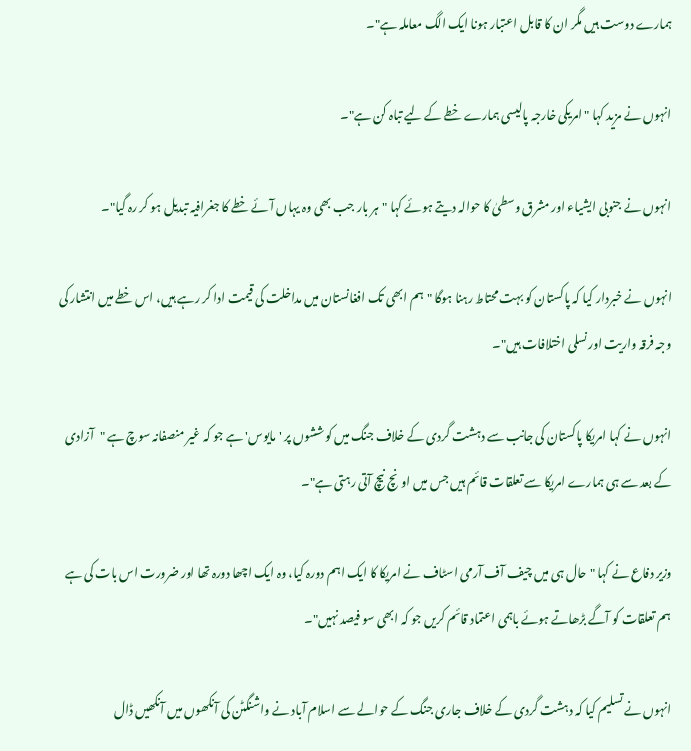ہمارے دوست ہیں مگر ان کا قابل اعتبار ہونا ایک الگ معاملہ ہے"۔

انہوں نے مزید کہا "امریکی خارجہ پالیسی ہمارے خطے کے لیے تباہ کن ہے"۔

انہوں نے جنوبی ایشیاء اور مشرق وسطیٰ کا حوالہ دیتے ہوئے کہا "ہر بار جب بھی وہ یہاں آئے خطے کا جغرافیہ تبدیل ہو کر رہ گیا"۔

انہوں نے خبردار کیا کہ پاکستان کو بہت محتاط رہنا ہوگا "ہم ابھی تک افغانستان میں مداخلت کی قیمت ادا کر رہے ہیں، اس خطے میں انتشار کی وجہ فرقہ واریت اور نسلی اختلافات ہیں"۔

انہوں نے کہا امریکا پاکستان کی جانب سے دہشت گردی کے خلاف جنگ میں کوششوں پر 'مایوس' ہے جو کہ غیر منصفانہ سوچ ہے "آزادی کے بعد سے ہی ہمارے امریکا سے تعلقات قائم ہیں جس میں اونچ نیچ آتی رہتی ہے"۔

وزیر دفاع نے کہا "حال ہی میں چیف آف آرمی اسٹاف نے امریکا کا ایک اہم دورہ کیا، وہ ایک اچھا دورہ تھا اور ضرورت اس بات کی ہے ہم تعلقات کو آگے بڑھاتے ہوئے باہمی اعتماد قائم کریں جو کہ ابھی سو فیصد نہیں"۔

انہوں نے تسلیم کیا کہ دہشت گردی کے خلاف جاری جنگ کے حوالے سے اسلام آباد نے واشنگٹن کی آنکھوں میں آنکھیں ڈال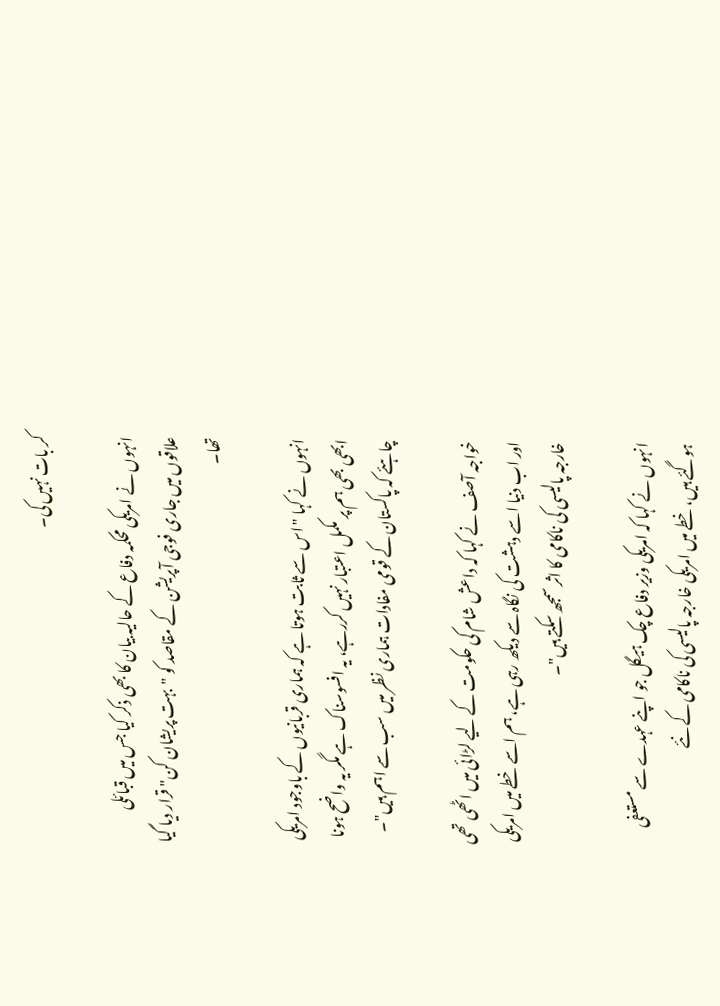کر بات نہیں کی۔

انہوں نے امریکی محکمہ دفاع کے حالیہ بیان کا بھی ذکر کیا جس میں قبائلی علاقوں میں جاری فوجی آپریشن کے مقاصد کو "بہت پریشان کن" قرار دیا گیا تھا۔

انہوں نے کہا "اس سے ثابت ہوتا ہے کہ ہماری قربانیوں کے باوجود امریکی ابھی بھی ہم پر مکمل اعتبار نہیں کررہے، یہ افسوسناک ہے مگر یہ واضح ہونا چاہئے کہ پاکستان کے قومی مفادات ہماری نظر میں سب سے اہم ہیں"۔

خواجہ آصف نے کہا کہ داعش شام کی حکومت کے لیے لڑائی میں اٹھی تھی اور اب دنیا اسے دہشت کی نگاہ سے دیکھ رہی ہے، ہم اسے خطے میں امریکی خارجہ پالیسی کی ناکامی کا اثر سمجھ سکتے ہیں"۔

انہوں نے کہا کہ امریکی وزیر دفاع چک ہیگل جو اپنے عہدے سے مستعفی ہوگئے ہیں، خطے میں امریکی خارجہ پالیسی کی ناکامی کے نئے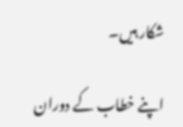شکار ہیں۔

اپنے خطاب کے دوران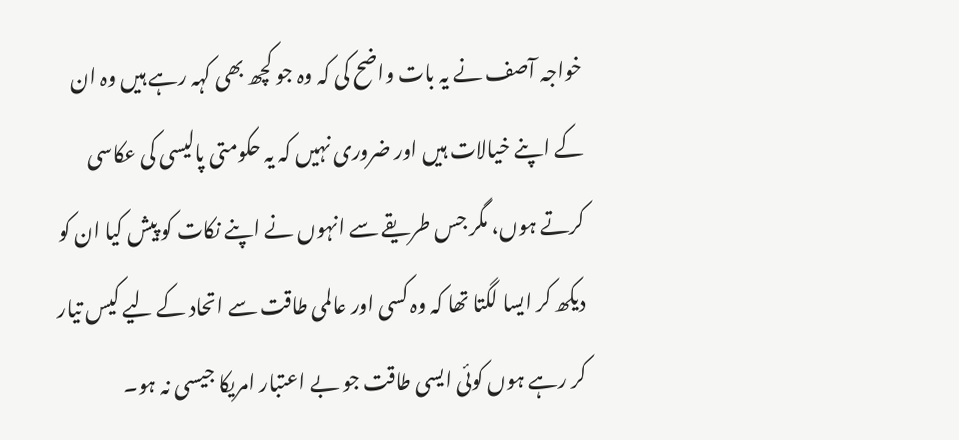خواجہ آصف نے یہ بات واضح کی کہ وہ جو کچھ بھی کہہ رہے ہیں وہ ان کے اپنے خیالات ہیں اور ضروری نہیں کہ یہ حکومتی پالیسی کی عکاسی کرتے ہوں، مگر جس طریقے سے انہوں نے اپنے نکات کو پیش کیا ان کو دیکھ کر ایسا لگتا تھا کہ وہ کسی اور عالمی طاقت سے اتحاد کے لیے کیس تیار کر رہے ہوں کوئی ایسی طاقت جو بے اعتبار امریکا جیسی نہ ہو۔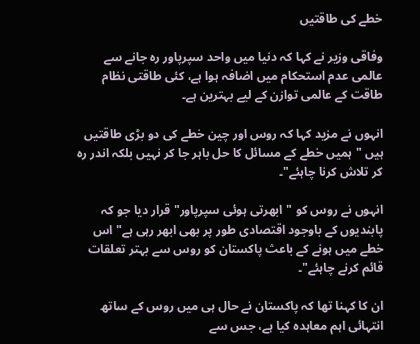خطے کی طاقتیں

وفاقی وزیر نے کہا کہ دنیا میں واحد سپرپاور رہ جانے سے عالمی عدم استحکام میں اضافہ ہوا ہے، کئی طاقتی نظام طاقت کے عالمی توازن کے لیے بہترین ہے۔

انہوں نے مزید کہا کہ روس اور چین خطے کی دو بڑی طاقتیں ہیں "ہمیں خطے کے مسائل کا حل باہر جا کر نہیں بلکہ اندر رہ کر تلاش کرنا چاہئے"۔

انہوں نے روس کو "ابھرتی ہوئی سپرپاور" قرار دیا جو کہ پابندیوں کے باوجود اقتصادی طور پر بھی ابھر رہی ہے" اس خطے میں ہونے کے باعث پاکستان کو روس سے بہتر تعلقات قائم کرنے چاہئے"۔

ان کا کہنا تھا کہ پاکستان نے حال ہی میں روس کے ساتھ انتہائی اہم معاہدہ کیا ہے، جس سے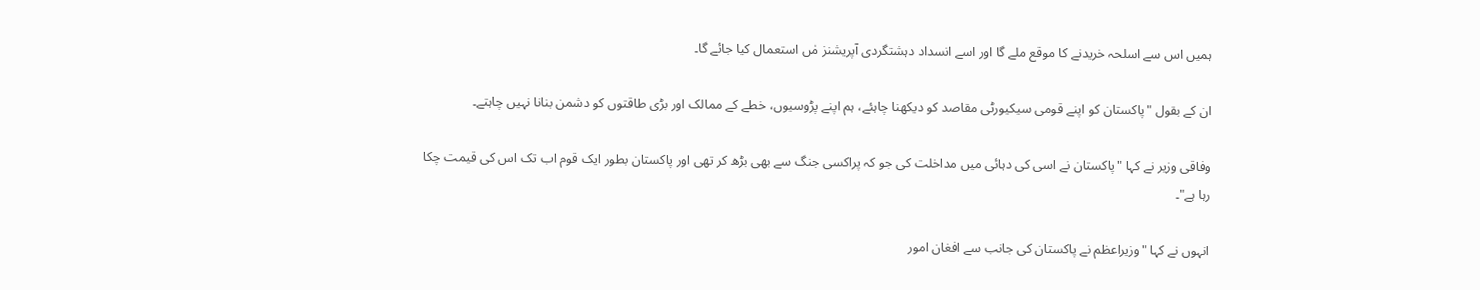ہمیں اس سے اسلحہ خریدنے کا موقع ملے گا اور اسے انسداد دہشتگردی آپریشنز مٰں استعمال کیا جائے گا۔

ان کے بقول "پاکستان کو اپنے قومی سیکیورٹی مقاصد کو دیکھنا چاہئے، ہم اپنے پڑوسیوں، خطے کے ممالک اور بڑی طاقتوں کو دشمن بنانا نہیں چاہتے۔

وفاقی وزیر نے کہا "پاکستان نے اسی کی دہائی میں مداخلت کی جو کہ پراکسی جنگ سے بھی بڑھ کر تھی اور پاکستان بطور ایک قوم اب تک اس کی قیمت چکا رہا ہے"۔

انہوں نے کہا "وزیراعظم نے پاکستان کی جانب سے افغان امور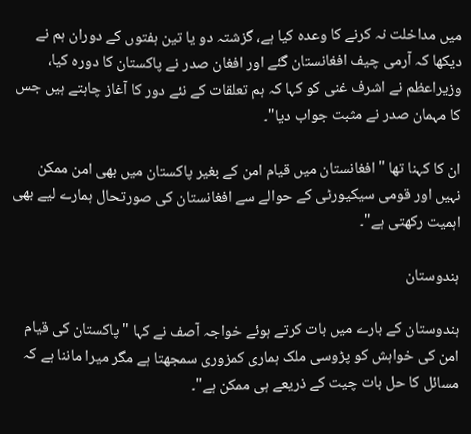میں مداخلت نہ کرنے کا وعدہ کیا ہے، گزشتہ دو یا تین ہفتوں کے دوران ہم نے دیکھا کہ آرمی چیف افغانستان گئے اور افغان صدر نے پاکستان کا دورہ کیا، وزیراعظم نے اشرف غنی کو کہا کہ ہم تعلقات کے نئے دور کا آغاز چاہتے ہیں جس کا مہمان صدر نے مثبت جواب دیا"۔

ان کا کہنا تھا "افغانستان میں قیام امن کے بغیر پاکستان میں بھی امن ممکن نہیں اور قومی سیکیورٹی کے حوالے سے افغانستان کی صورتحال ہمارے لیے بھی اہمیت رکھتی ہے"۔

ہندوستان

ہندوستان کے بارے میں بات کرتے ہوئے خواجہ آصف نے کہا "پاکستان کی قیام امن کی خواہش کو پڑوسی ملک ہماری کمزوری سمجھتا ہے مگر میرا ماننا ہے کہ مسائل کا حل بات چیت کے ذریعے ہی ممکن ہے"۔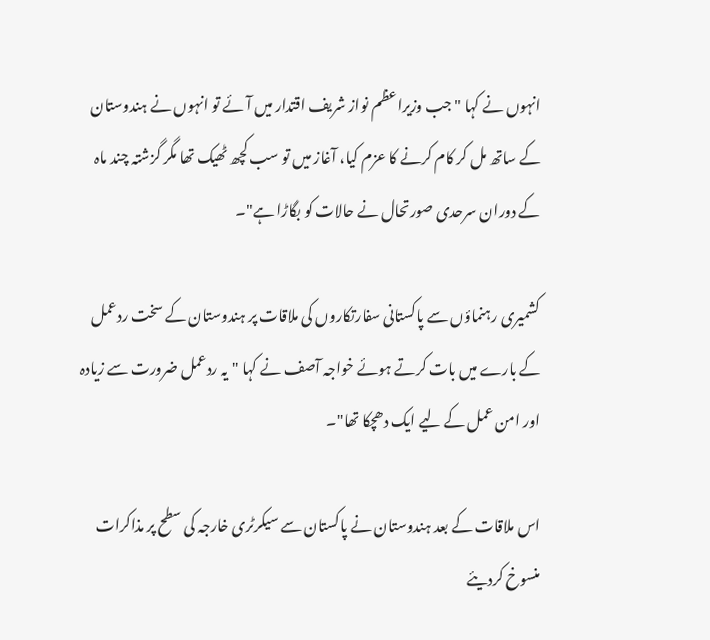انہوں نے کہا "جب وزیراعظم نواز شریف اقتدار میں آئے تو انہوں نے ہندوستان کے ساتھ مل کر کام کرنے کا عزم کیا، آغاز میں تو سب کچھ ٹھیک تھا مگر گزشتہ چند ماہ کے دوران سرحدی صورتحال نے حالات کو بگاڑا ہے"۔

کشمیری رہنماؤں سے پاکستانی سفارتکاروں کی ملاقات پر ہندوستان کے سخت ردعمل کے بارے میں بات کرتے ہوئے خواجہ آصف نے کہا "یہ ردعمل ضرورت سے زیادہ اور امن عمل کے لیے ایک دھچکا تھا"۔

اس ملاقات کے بعد ہندوستان نے پاکستان سے سیکرٹری خارجہ کی سطح پر مذاکرات منسوخ کردیئے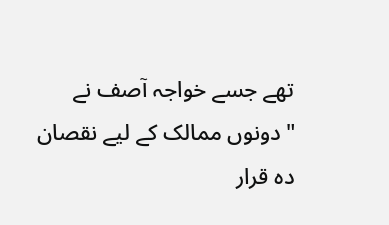تھے جسے خواجہ آصف نے "دونوں ممالک کے لیے نقصان دہ قرار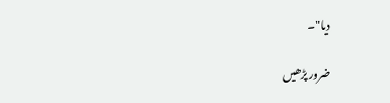دیا"۔

ضرور پڑھیں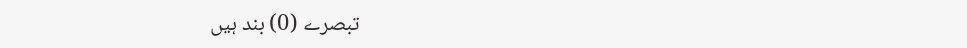تبصرے (0) بند ہیں